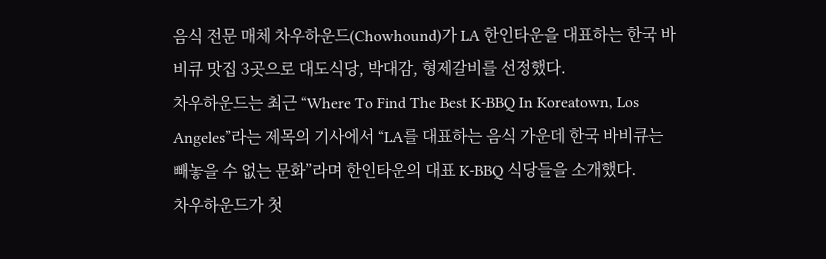음식 전문 매체 차우하운드(Chowhound)가 LA 한인타운을 대표하는 한국 바비큐 맛집 3곳으로 대도식당, 박대감, 형제갈비를 선정했다.
차우하운드는 최근 “Where To Find The Best K-BBQ In Koreatown, Los Angeles”라는 제목의 기사에서 “LA를 대표하는 음식 가운데 한국 바비큐는 빼놓을 수 없는 문화”라며 한인타운의 대표 K-BBQ 식당들을 소개했다.
차우하운드가 첫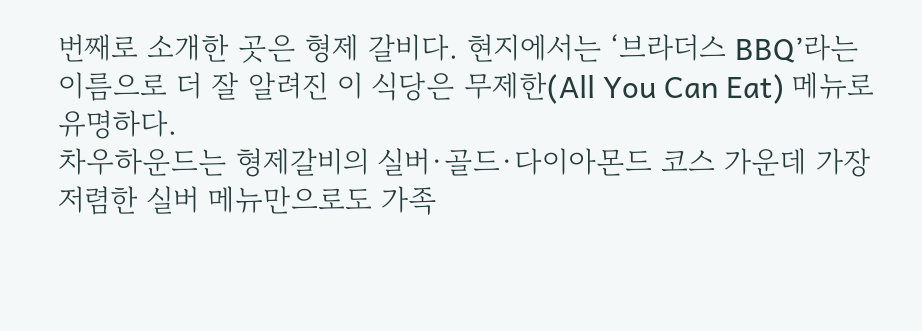번째로 소개한 곳은 형제 갈비다. 현지에서는 ‘브라더스 BBQ’라는 이름으로 더 잘 알려진 이 식당은 무제한(All You Can Eat) 메뉴로 유명하다.
차우하운드는 형제갈비의 실버·골드·다이아몬드 코스 가운데 가장 저렴한 실버 메뉴만으로도 가족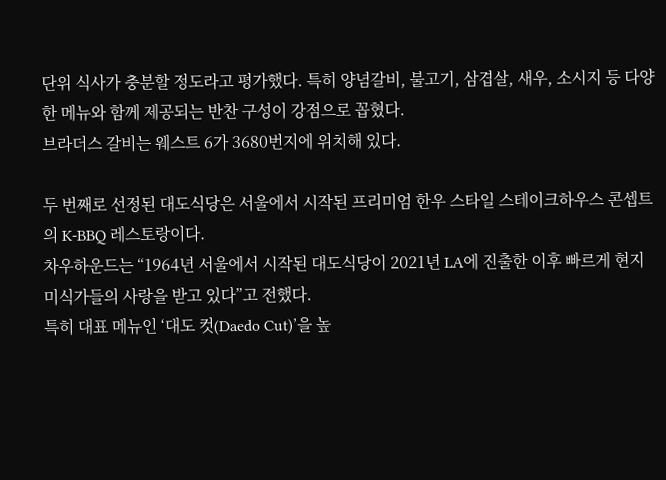단위 식사가 충분할 정도라고 평가했다. 특히 양념갈비, 불고기, 삼겹살, 새우, 소시지 등 다양한 메뉴와 함께 제공되는 반찬 구성이 강점으로 꼽혔다.
브라더스 갈비는 웨스트 6가 3680번지에 위치해 있다.

두 번째로 선정된 대도식당은 서울에서 시작된 프리미엄 한우 스타일 스테이크하우스 콘셉트의 K-BBQ 레스토랑이다.
차우하운드는 “1964년 서울에서 시작된 대도식당이 2021년 LA에 진출한 이후 빠르게 현지 미식가들의 사랑을 받고 있다”고 전했다.
특히 대표 메뉴인 ‘대도 컷(Daedo Cut)’을 높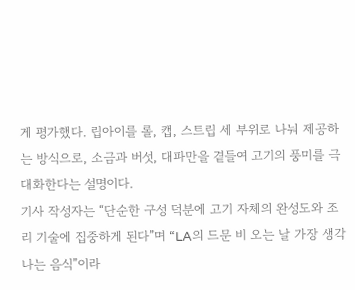게 평가했다. 립아이를 롤, 캡, 스트립 세 부위로 나눠 제공하는 방식으로, 소금과 버섯, 대파만을 곁들여 고기의 풍미를 극대화한다는 설명이다.
기사 작성자는 “단순한 구성 덕분에 고기 자체의 완성도와 조리 기술에 집중하게 된다”며 “LA의 드문 비 오는 날 가장 생각나는 음식”이라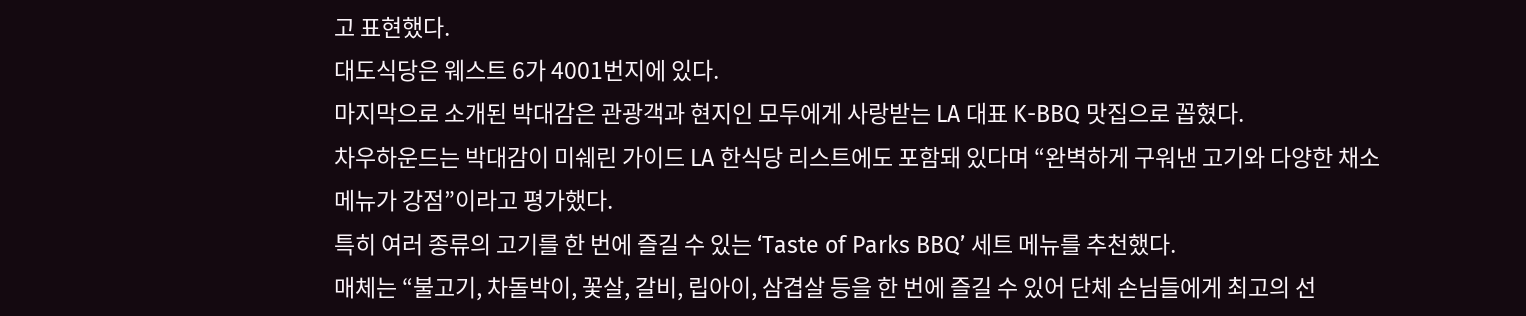고 표현했다.
대도식당은 웨스트 6가 4001번지에 있다.
마지막으로 소개된 박대감은 관광객과 현지인 모두에게 사랑받는 LA 대표 K-BBQ 맛집으로 꼽혔다.
차우하운드는 박대감이 미쉐린 가이드 LA 한식당 리스트에도 포함돼 있다며 “완벽하게 구워낸 고기와 다양한 채소 메뉴가 강점”이라고 평가했다.
특히 여러 종류의 고기를 한 번에 즐길 수 있는 ‘Taste of Parks BBQ’ 세트 메뉴를 추천했다.
매체는 “불고기, 차돌박이, 꽃살, 갈비, 립아이, 삼겹살 등을 한 번에 즐길 수 있어 단체 손님들에게 최고의 선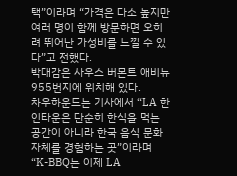택”이라며 “가격은 다소 높지만 여러 명이 함께 방문하면 오히려 뛰어난 가성비를 느낄 수 있다”고 전했다.
박대감은 사우스 버몬트 애비뉴 955번지에 위치해 있다.
차우하운드는 기사에서 “LA 한인타운은 단순히 한식을 먹는 공간이 아니라 한국 음식 문화 자체를 경험하는 곳”이라며 “K-BBQ는 이제 LA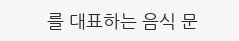를 대표하는 음식 문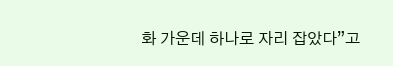화 가운데 하나로 자리 잡았다”고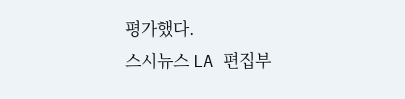평가했다.
스시뉴스 LA 편집부